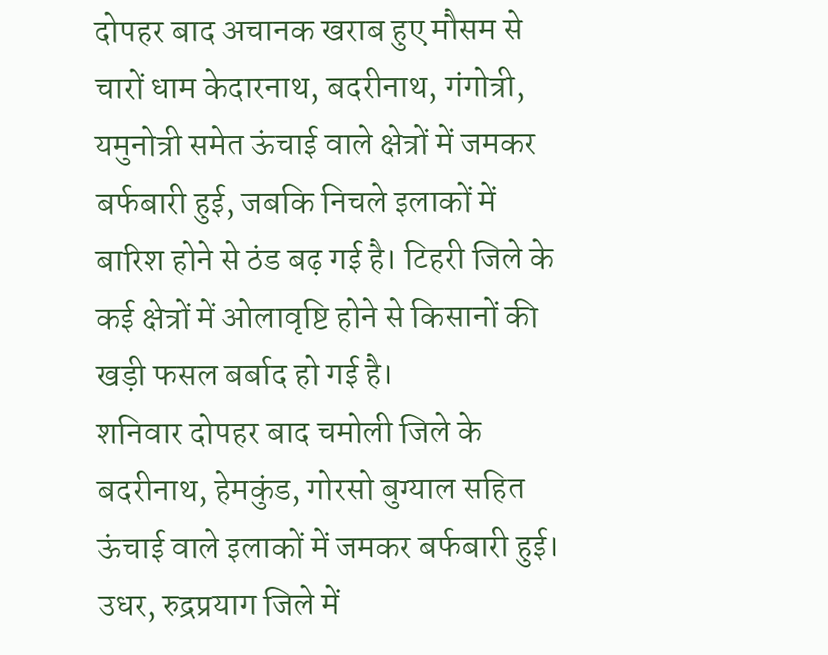दोपहर बाद अचानक खराब हुए मौसम से चारों धाम केदारनाथ, बदरीनाथ, गंगोत्री, यमुनोत्री समेत ऊंचाई वाले क्षेत्रों में जमकर बर्फबारी हुई, जबकि निचले इलाकों में बारिश होने से ठंड बढ़ गई है। टिहरी जिले के कई क्षेत्रों में ओलावृष्टि होने से किसानों की खड़ी फसल बर्बाद हो गई है।
शनिवार दोपहर बाद चमोली जिले के बदरीनाथ, हेमकुंड, गोरसो बुग्याल सहित ऊंचाई वाले इलाकों में जमकर बर्फबारी हुई। उधर, रुद्रप्रयाग जिले में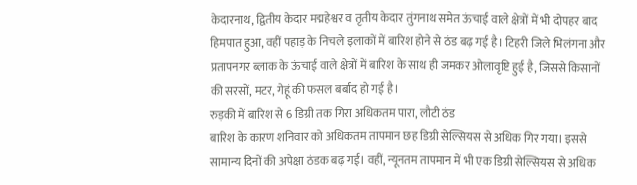केदारनाथ, द्वितीय केदार मद्महेश्वर व तृतीय केदार तुंगनाथ समेत ऊंचाई वाले क्षेत्रों में भी दोपहर बाद हिमपात हुआ, वहीं पहाड़ के निचले इलाकों में बारिश होने से ठंड बढ़ गई है। टिहरी जिले भिलंगना और प्रतापनगर ब्लाक के ऊंचाई वाले क्षेत्रों में बारिश के साथ ही जमकर ओलावृष्टि हुई है, जिससे किसानों की सरसों, मटर, गेहूं की फसल बर्बाद हो गई है।
रुड़की में बारिश से 6 डिग्री तक गिरा अधिकतम पारा, लौटी ठंड
बारिश के कारण शनिवार को अधिकतम तापमान छह डिग्री सेल्सियस से अधिक गिर गया। इससे सामान्य दिनों की अपेक्षा ठंडक बढ़ गई। वहीं, न्यूनतम तापमान में भी एक डिग्री सेल्सियस से अधिक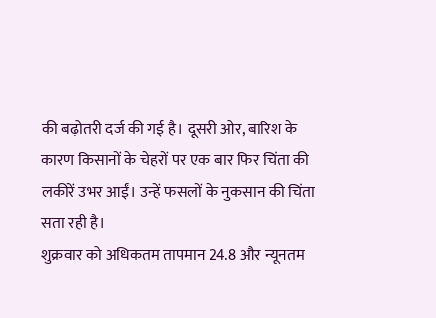की बढ़ोतरी दर्ज की गई है। दूसरी ओर, बारिश के कारण किसानों के चेहरों पर एक बार फिर चिंता की लकीरें उभर आईं। उन्हें फसलों के नुकसान की चिंता सता रही है।
शुक्रवार को अधिकतम तापमान 24.8 और न्यूनतम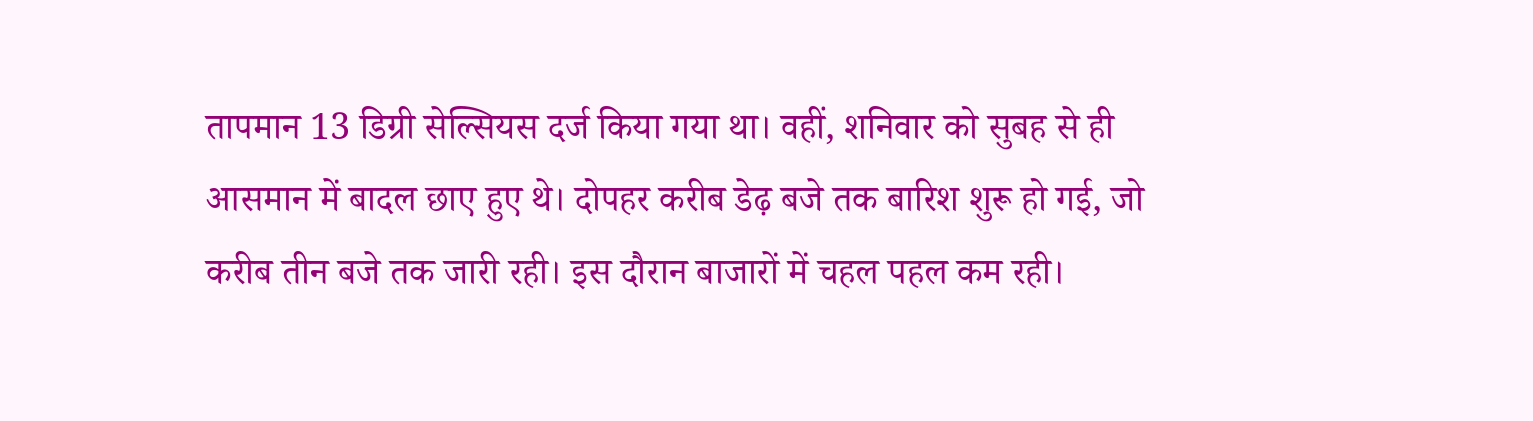तापमान 13 डिग्री सेल्सियस दर्ज किया गया था। वहीं, शनिवार को सुबह से ही आसमान में बादल छाए हुए थे। दोपहर करीब डेढ़ बजे तक बारिश शुरू हो गई, जो करीब तीन बजे तक जारी रही। इस दौरान बाजारों में चहल पहल कम रही।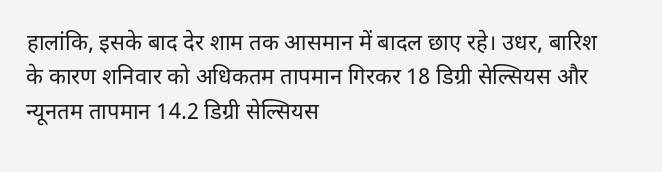हालांकि, इसके बाद देर शाम तक आसमान में बादल छाए रहे। उधर, बारिश के कारण शनिवार को अधिकतम तापमान गिरकर 18 डिग्री सेल्सियस और न्यूनतम तापमान 14.2 डिग्री सेल्सियस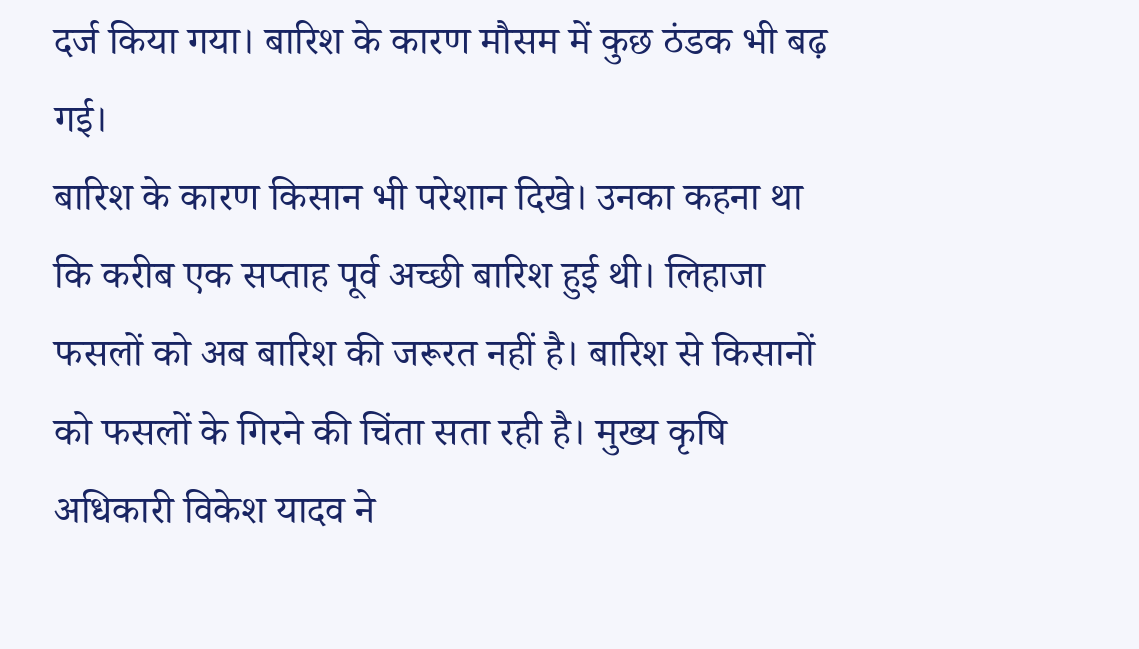दर्ज किया गया। बारिश के कारण मौसम में कुछ ठंडक भी बढ़ गई।
बारिश के कारण किसान भी परेशान दिखे। उनका कहना था कि करीब एक सप्ताह पूर्व अच्छी बारिश हुई थी। लिहाजा फसलों को अब बारिश की जरूरत नहीं है। बारिश से किसानों को फसलों के गिरने की चिंता सता रही है। मुख्य कृषि अधिकारी विकेश यादव ने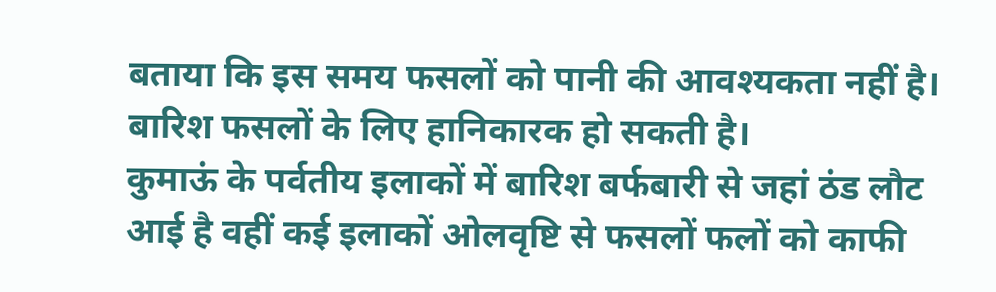बताया कि इस समय फसलों को पानी की आवश्यकता नहीं है। बारिश फसलों के लिए हानिकारक हो सकती है।
कुमाऊं के पर्वतीय इलाकों में बारिश बर्फबारी से जहां ठंड लौट आई है वहीं कई इलाकों ओलवृष्टि से फसलों फलों को काफी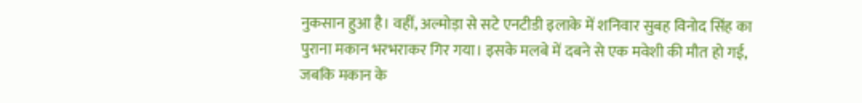नुकसान हुआ है। वहीं, अल्मोड़ा से सटे एनटीडी इलाके में शनिवार सुबह विनोद सिंह का पुराना मकान भरभराकर गिर गया। इसके मलबे में दबने से एक मवेशी की मौत हो गई, जबकि मकान के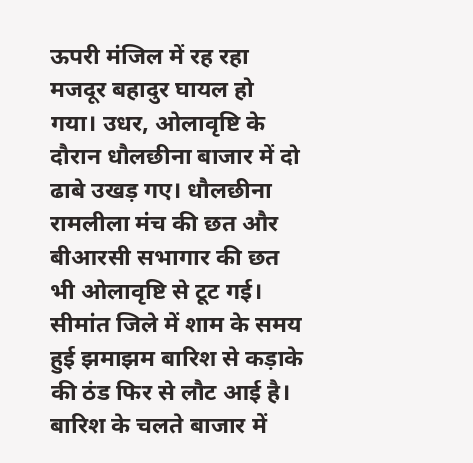ऊपरी मंजिल में रह रहा मजदूर बहादुर घायल हो गया। उधर, ओलावृष्टि के दौरान धौलछीना बाजार में दो ढाबे उखड़ गए। धौलछीना रामलीला मंच की छत और बीआरसी सभागार की छत भी ओलावृष्टि से टूट गई।
सीमांत जिले में शाम के समय हुई झमाझम बारिश से कड़ाके की ठंड फिर से लौट आई है। बारिश के चलते बाजार में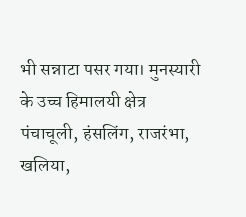भी सन्नाटा पसर गया। मुनस्यारी के उच्च हिमालयी क्षेत्र पंचाचूली, हंसलिंग, राजरंभा, खलिया,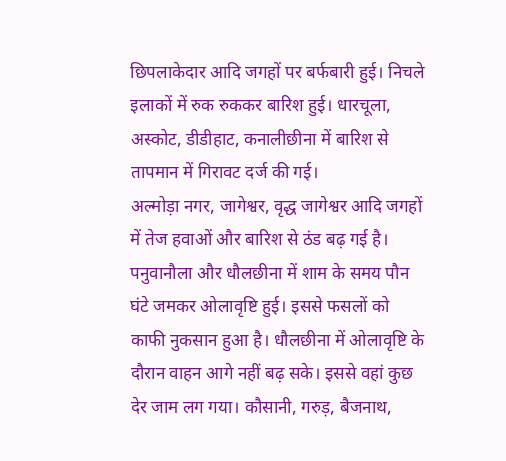छिपलाकेदार आदि जगहों पर बर्फबारी हुई। निचले इलाकों में रुक रुककर बारिश हुई। धारचूला, अस्कोट, डीडीहाट, कनालीछीना में बारिश से तापमान में गिरावट दर्ज की गई।
अल्मोड़ा नगर, जागेश्वर, वृद्ध जागेश्वर आदि जगहों में तेज हवाओं और बारिश से ठंड बढ़ गई है। पनुवानौला और धौलछीना में शाम के समय पौन घंटे जमकर ओलावृष्टि हुई। इससे फसलों को काफी नुकसान हुआ है। धौलछीना में ओलावृष्टि के दौरान वाहन आगे नहीं बढ़ सके। इससे वहां कुछ देर जाम लग गया। कौसानी, गरुड़, बैजनाथ,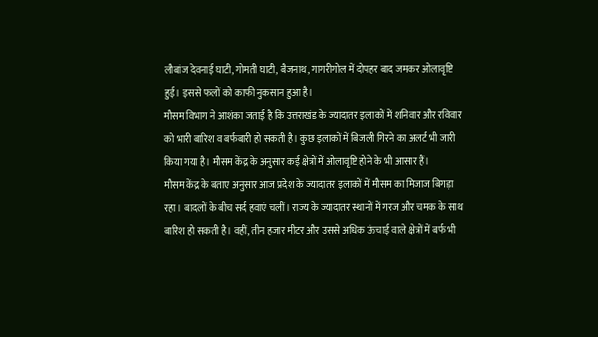लौबांज देवनाई घाटी, गोमती घाटी, बैजनाथ, गागरीगोल में दोपहर बाद जमकर ओलावृष्टि हुई। इससे फलों को काफी नुकसान हुआ है।
मौसम विभाग ने आशंका जताई है कि उत्तराखंड के ज्यादातर इलाकों में शनिवार और रविवार को भारी बारिश व बर्फबारी हो सकती है। कुछ इलाकों में बिजली गिरने का अलर्ट भी जारी किया गया है। मौसम केंद्र के अनुसार कई क्षेत्रों में ओलावृष्टि होने के भी आसार हैं।
मौसम केंद्र के बताए अनुसार आज प्रदेश के ज्यादातर इलाकों में मौसम का मिजाज बिगड़ा रहा। बादलों के बीच सर्द हवाएं चलीं। राज्य के ज्यादातर स्थानों में गरज और चमक के साथ बारिश हो सकती है। वहीं, तीन हजार मीटर और उससे अधिक ऊंचाई वाले क्षेत्रों में बर्फ भी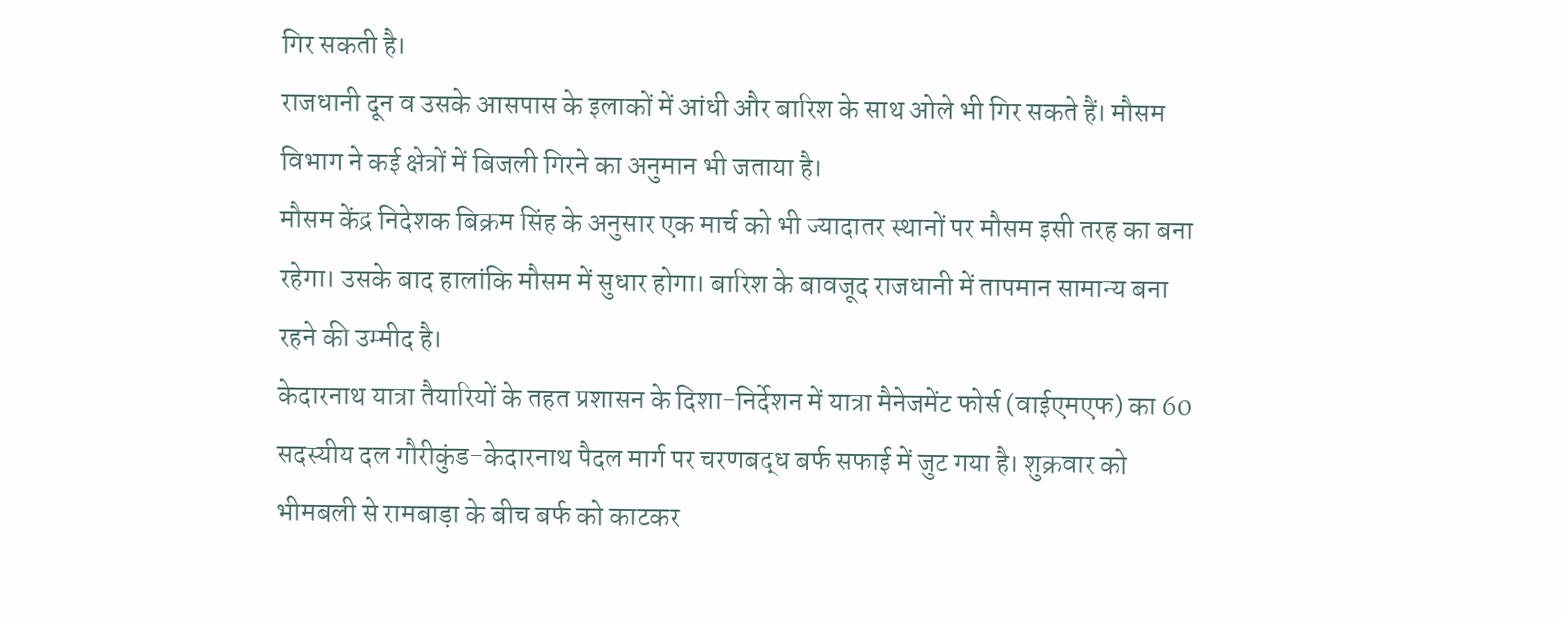गिर सकती है।
राजधानी दून व उसके आसपास के इलाकों में आंधी और बारिश के साथ ओले भी गिर सकते हैं। मौसम विभाग ने कई क्षेत्रों में बिजली गिरने का अनुमान भी जताया है।
मौसम केंद्र निदेशक बिक्रम सिंह के अनुसार एक मार्च को भी ज्यादातर स्थानों पर मौसम इसी तरह का बना रहेगा। उसके बाद हालांकि मौसम में सुधार होगा। बारिश के बावजूद राजधानी में तापमान सामान्य बना रहने की उम्मीद है।
केदारनाथ यात्रा तैयारियों के तहत प्रशासन के दिशा-निर्देशन में यात्रा मैनेजमेंट फोर्स (वाईएमएफ) का 60 सदस्यीय दल गौरीकुंड-केदारनाथ पैदल मार्ग पर चरणबद्ध बर्फ सफाई में जुट गया है। शुक्रवार को भीमबली से रामबाड़ा के बीच बर्फ को काटकर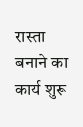रास्ता बनाने का कार्य शुरू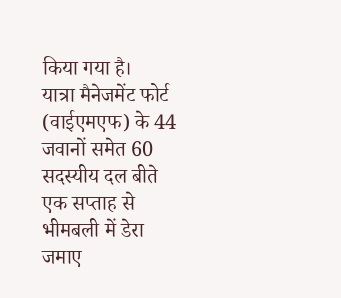किया गया है।
यात्रा मैनेजमेंट फोर्ट (वाईएमएफ) के 44 जवानों समेत 60 सदस्यीय दल बीते एक सप्ताह से भीमबली में डेरा जमाए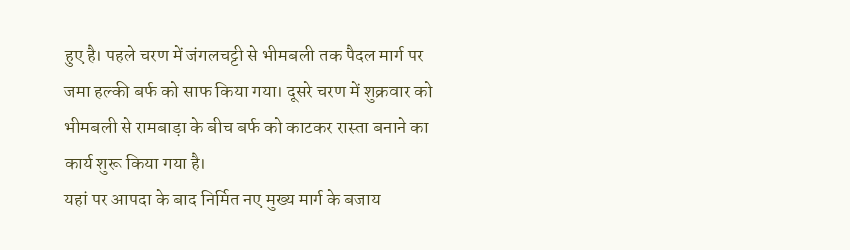हुए है। पहले चरण में जंगलचट्टी से भीमबली तक पैदल मार्ग पर जमा हल्की बर्फ को साफ किया गया। दूसरे चरण में शुक्रवार को भीमबली से रामबाड़ा के बीच बर्फ को काटकर रास्ता बनाने का कार्य शुरू किया गया है।
यहां पर आपदा के बाद निर्मित नए मुख्य मार्ग के बजाय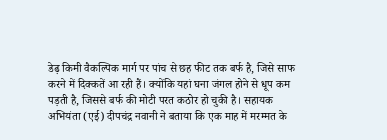डेढ़ किमी वैकल्पिक मार्ग पर पांच से छह फीट तक बर्फ है, जिसे साफ करने में दिक्कतें आ रही हैं। क्योंकि यहां घना जंगल होने से धूप कम पड़ती है, जिससे बर्फ की मोटी परत कठोर हो चुकी है। सहायक अभियंता (एई) दीपचंद्र नवानी ने बताया कि एक माह में मरम्मत के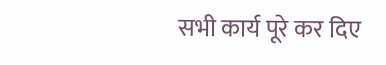सभी कार्य पूरे कर दिए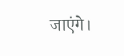जाएंगे।